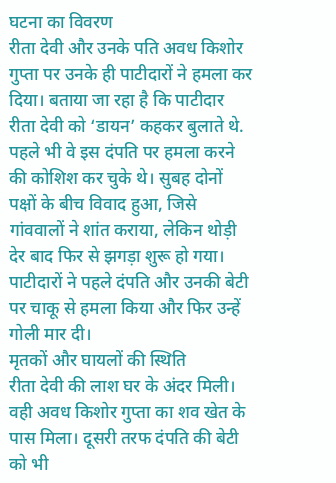घटना का विवरण
रीता देवी और उनके पति अवध किशोर गुप्ता पर उनके ही पाटीदारों ने हमला कर दिया। बताया जा रहा है कि पाटीदार रीता देवी को ‘डायन’ कहकर बुलाते थे. पहले भी वे इस दंपति पर हमला करने की कोशिश कर चुके थे। सुबह दोनों पक्षों के बीच विवाद हुआ, जिसे गांववालों ने शांत कराया, लेकिन थोड़ी देर बाद फिर से झगड़ा शुरू हो गया। पाटीदारों ने पहले दंपति और उनकी बेटी पर चाकू से हमला किया और फिर उन्हें गोली मार दी।
मृतकों और घायलों की स्थिति
रीता देवी की लाश घर के अंदर मिली। वही अवध किशोर गुप्ता का शव खेत के पास मिला। दूसरी तरफ दंपति की बेटी को भी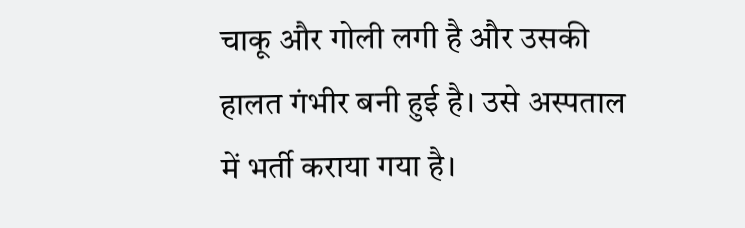चाकू और गोली लगी है और उसकी हालत गंभीर बनी हुई है। उसे अस्पताल में भर्ती कराया गया है।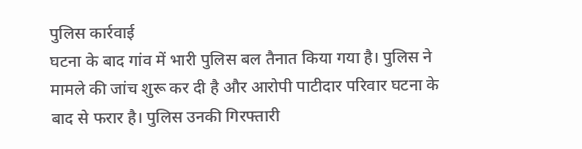पुलिस कार्रवाई
घटना के बाद गांव में भारी पुलिस बल तैनात किया गया है। पुलिस ने मामले की जांच शुरू कर दी है और आरोपी पाटीदार परिवार घटना के बाद से फरार है। पुलिस उनकी गिरफ्तारी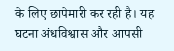के लिए छापेमारी कर रही है। यह घटना अंधविश्वास और आपसी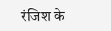रंजिश के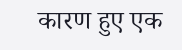कारण हुए एक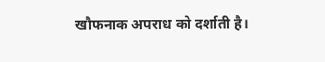खौफनाक अपराध को दर्शाती है।